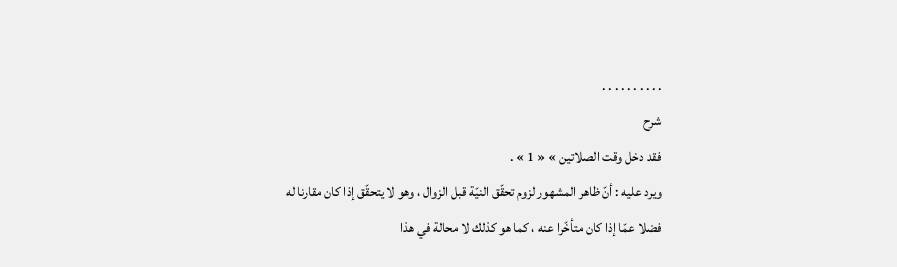. . . . . . . . . .
شرح
فقد دخل وقت الصلاتين » « 1 » .
ويرد عليه : أنّ ظاهر المشهور لزوم تحقّق النيّة قبل الزوال ، وهو لا يتحقّق إذا كان مقارنا له فضلا عمّا إذا كان متأخّرا عنه ، كما هو كذلك لا محالة في هذا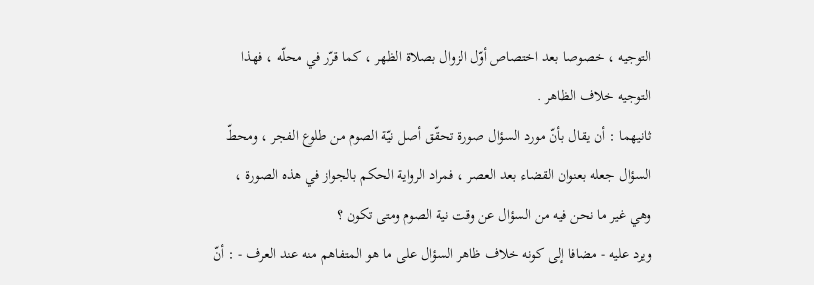التوجيه ، خصوصا بعد اختصاص أوّل الزوال بصلاة الظهر ، كما قرّر في محلّه ، فهذا التوجيه خلاف الظاهر .
ثانيهما : أن يقال بأنّ مورد السؤال صورة تحقّق أصل نيّة الصوم من طلوع الفجر ، ومحطّ السؤال جعله بعنوان القضاء بعد العصر ، فمراد الرواية الحكم بالجواز في هذه الصورة ، وهي غير ما نحن فيه من السؤال عن وقت نية الصوم ومتى تكون ؟
ويرد عليه - مضافا إلى كونه خلاف ظاهر السؤال على ما هو المتفاهم منه عند العرف - : أنّ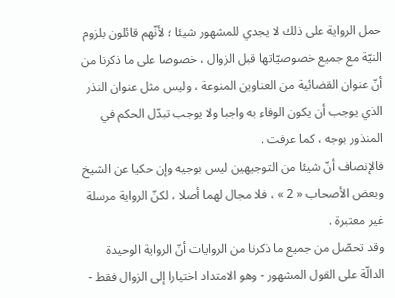حمل الرواية على ذلك لا يجدي للمشهور شيئا ؛ لأنّهم قائلون بلزوم النيّة مع جميع خصوصيّاتها قبل الزوال ، خصوصا على ما ذكرنا من أنّ عنوان القضائية من العناوين المنوعة ، وليس مثل عنوان النذر الذي يوجب أن يكون الوفاء به واجبا ولا يوجب تبدّل الحكم في المنذور بوجه ، كما عرفت .
فالإنصاف أنّ شيئا من التوجيهين ليس بوجيه وإن حكيا عن الشيخ وبعض الأصحاب « 2 » ، فلا مجال لهما أصلا ، لكنّ الرواية مرسلة غير معتبرة .
وقد تحصّل من جميع ما ذكرنا من الروايات أنّ الرواية الوحيدة الدالّة على القول المشهور - وهو الامتداد اختيارا إلى الزوال فقط -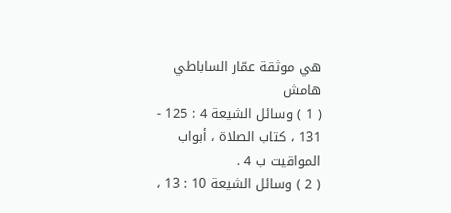هي موثقة عمّار الساباطي
هامش
( 1 ) وسائل الشيعة 4 : 125 - 131 ، كتاب الصلاة ، أبواب المواقيت ب 4 .
( 2 ) وسائل الشيعة 10 : 13 ،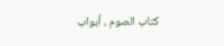كتاب الصوم ، أبواب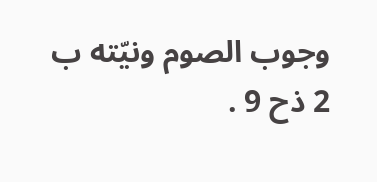وجوب الصوم ونيّته ب 2 ذح 9 .